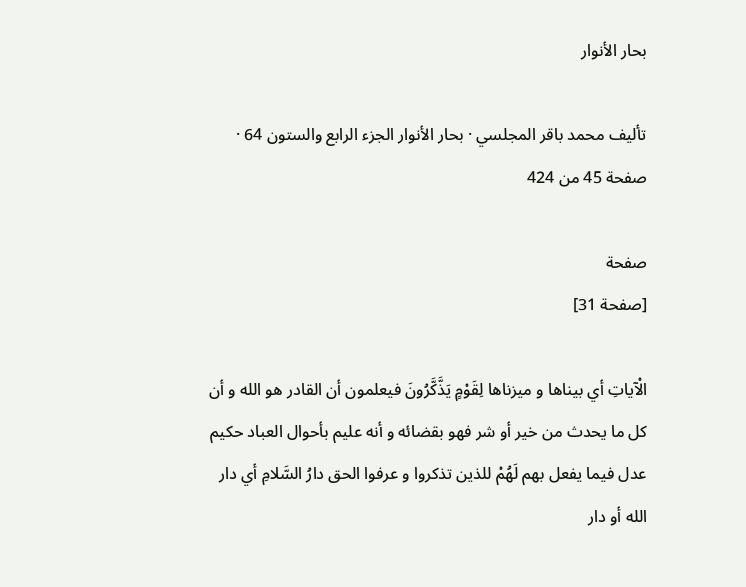بحار الأنوار

تأليف محمد باقر المجلسي · بحار الأنوار الجزء الرابع والستون 64 · صفحة 45 من 424

صفحة
[صفحة 31]

الْآياتِ أي بيناها و ميزناها لِقَوْمٍ يَذَّكَّرُونَ فيعلمون أن القادر هو الله و أن كل ما يحدث من خير أو شر فهو بقضائه و أنه عليم بأحوال العباد حكيم عدل فيما يفعل بهم لَهُمْ للذين تذكروا و عرفوا الحق دارُ السَّلامِ أي دار الله أو دار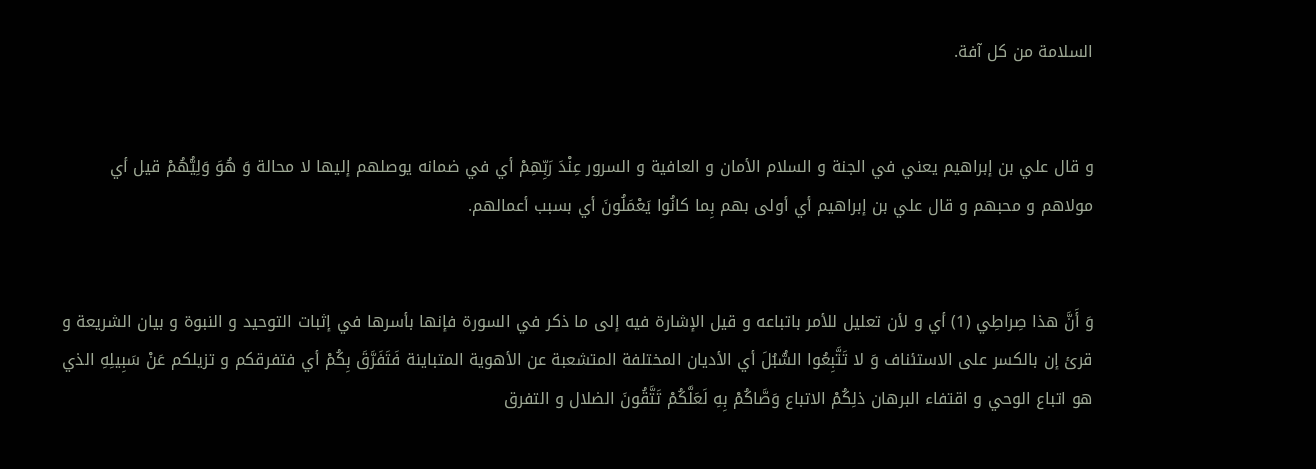السلامة من كل آفة.


و قال علي بن إبراهيم يعني في الجنة و السلام الأمان و العافية و السرور عِنْدَ رَبِّهِمْ أي في ضمانه يوصلهم إليها لا محالة وَ هُوَ وَلِيُّهُمْ قيل أي مولاهم و محبهم و قال علي بن إبراهيم أي أولى بهم بِما كانُوا يَعْمَلُونَ أي بسبب أعمالهم.


وَ أَنَّ هذا صِراطِي (1) أي و لأن تعليل للأمر باتباعه و قيل الإشارة فيه إلى ما ذكر في السورة فإنها بأسرها في إثبات التوحيد و النبوة و بيان الشريعة و قرئ إن بالكسر على الاستئناف وَ لا تَتَّبِعُوا السُّبُلَ أي الأديان المختلفة المتشعبة عن الأهوية المتباينة فَتَفَرَّقَ بِكُمْ أي فتفرقكم و تزيلكم عَنْ سَبِيلِهِ الذي هو اتباع الوحي و اقتفاء البرهان ذلِكُمْ الاتباع وَصَّاكُمْ بِهِ لَعَلَّكُمْ تَتَّقُونَ الضلال و التفرق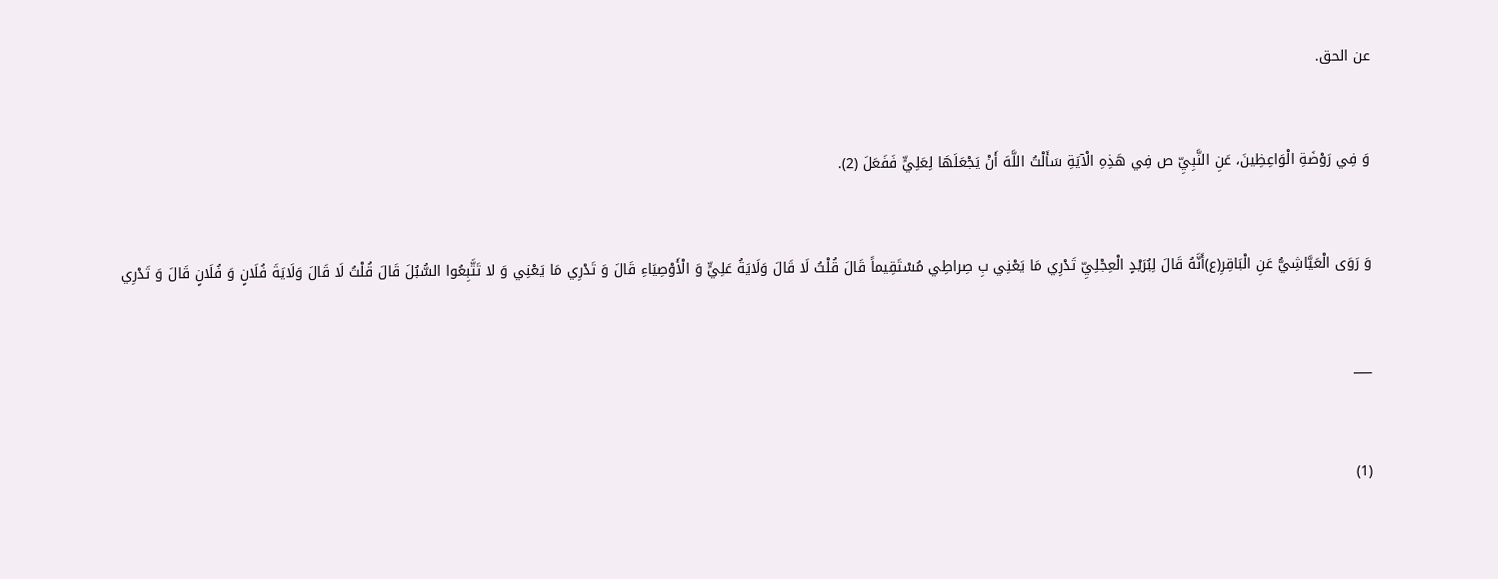عن الحق.


وَ فِي رَوْضَةِ الْوَاعِظِينَ، عَنِ النَّبِيِّ ص فِي هَذِهِ الْآيَةِ سَأَلْتُ اللَّهَ أَنْ يَجْعَلَهَا لِعَلِيٍّ فَفَعَلَ (2).


وَ رَوَى الْعَيَّاشِيُّ عَنِ الْبَاقِرِ(ع)أَنَّهُ قَالَ لِبُرَيْدٍ الْعِجْلِيِّ تَدْرِي مَا يَعْنِي بِ صِراطِي مُسْتَقِيماً قَالَ قُلْتُ لَا قَالَ وَلَايَةُ عَلِيٍّ وَ الْأَوْصِيَاءِ قَالَ وَ تَدْرِي مَا يَعْنِي وَ لا تَتَّبِعُوا السُّبُلَ قَالَ قُلْتُ لَا قَالَ وَلَايَةَ فُلَانٍ وَ فُلَانٍ قَالَ وَ تَدْرِي


___


(1)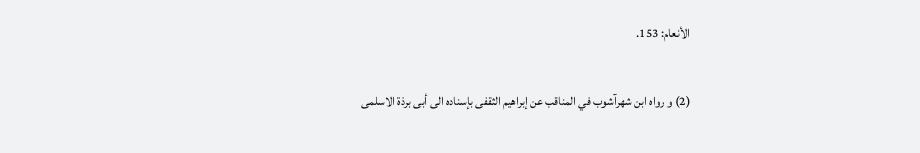الأنعام: 153.

(2) و رواه ابن شهرآشوب في المناقب عن إبراهيم الثقفى بإسناده الى أبى برذة الاسلمى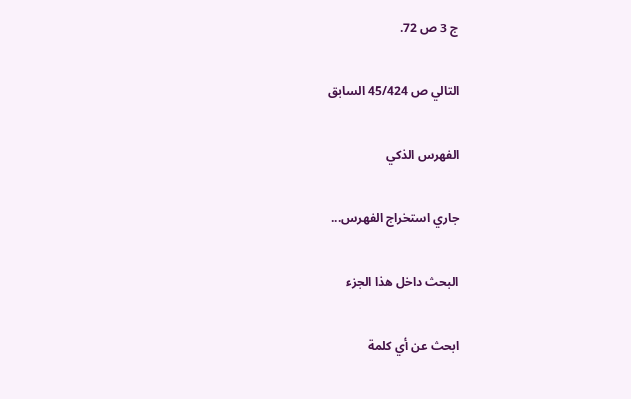ج 3 ص 72.

التالي ص 45/424 السابق

الفهرس الذكي

جاري استخراج الفهرس...

البحث داخل هذا الجزء

ابحث عن أي كلمة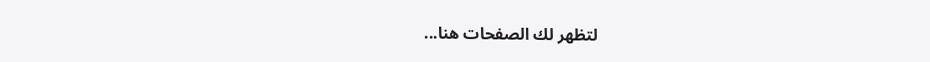لتظهر لك الصفحات هنا...